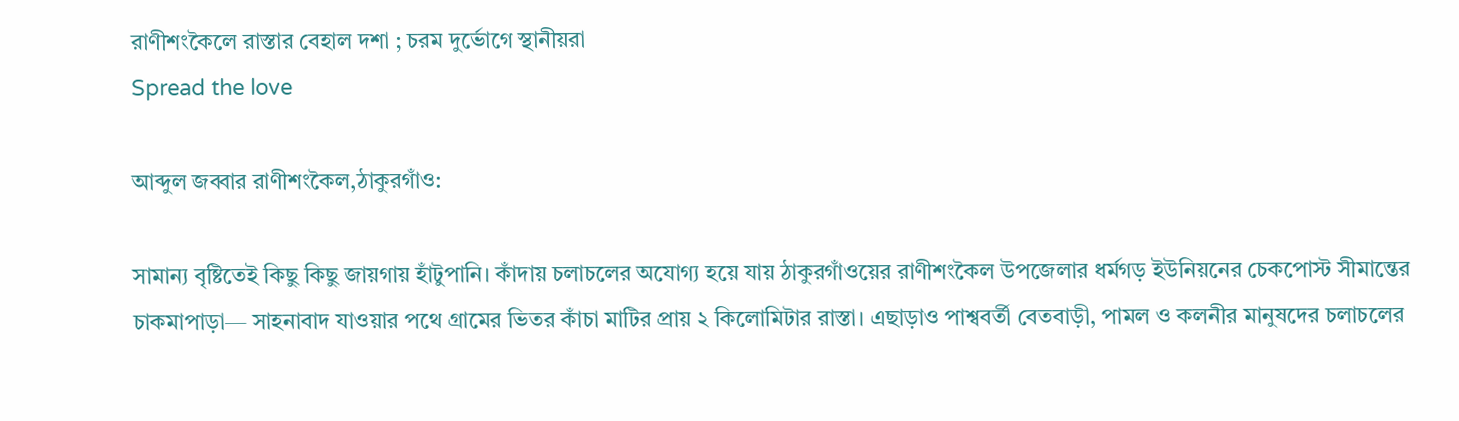রাণীশংকৈলে রাস্তার বেহাল দশা ; চরম দুর্ভোগে স্থানীয়রা
Spread the love

আব্দুল জব্বার রাণীশংকৈল,ঠাকুরগাঁও:

সামান্য বৃষ্টিতেই কিছু কিছু জায়গায় হাঁটুপানি। কাঁদায় চলাচলের অযোগ্য হয়ে যায় ঠাকুরগাঁওয়ের রাণীশংকৈল উপজেলার ধর্মগড় ইউনিয়নের চেকপোস্ট সীমান্তের চাকমাপাড়া— সাহনাবাদ যাওয়ার পথে গ্রামের ভিতর কাঁচা মাটির প্রায় ২ কিলোমিটার রাস্তা। এছাড়াও পাশ্ববর্তী বেতবাড়ী, পামল ও কলনীর মানুষদের চলাচলের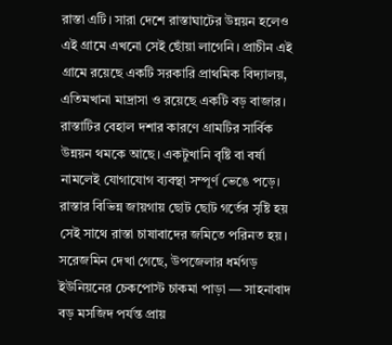রাস্তা এটি। সারা দেশে রাস্তাঘাটের উন্নয়ন হলেও এই গ্রামে এখনো সেই ছোঁয়া লাগেনি। প্রাচীন এই গ্রামে রয়েছে একটি সরকারি প্রাথমিক বিদ্যালয়, এতিমখানা মাদ্রাসা ও রয়েছে একটি বড় বাজার। রাস্তাটির বেহাল দশার কারণে গ্রামটির সার্বিক উন্নয়ন থমকে আছে। একটুখানি বৃষ্টি বা বর্ষা নামলেই যোগাযোগ ব্যবস্থা সম্পূর্ণ ভেঙে পড়ে। রাস্তার বিভিন্ন জায়গায় ছোট ছোট গর্তের সৃষ্টি হয় সেই সাথে রাস্তা চাষাবাদের জমিতে পরিনত হয়। সরেজমিন দেখা গেছে, উপজেলার ধর্মগড় ইউনিয়নের চেকপোস্ট চাকমা পাড়া — সাহনাবাদ বড় মসজিদ পর্যন্ত প্রায়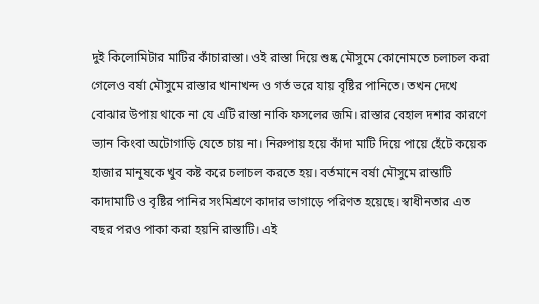দুই কিলোমিটার মাটির কাঁচারাস্তা। ওই রাস্তা দিয়ে শুষ্ক মৌসুমে কোনোমতে চলাচল করা গেলেও বর্ষা মৌসুমে রাস্তার খানাখন্দ ও গর্ত ভরে যায় বৃষ্টির পানিতে। তখন দেখে বোঝার উপায় থাকে না যে এটি রাস্তা নাকি ফসলের জমি। রাস্তার বেহাল দশার কারণে ভ্যান কিংবা অটোগাড়ি যেতে চায় না। নিরুপায় হয়ে কাঁদা মাটি দিয়ে পায়ে হেঁটে কয়েক হাজার মানুষকে খুব কষ্ট করে চলাচল করতে হয়। বর্তমানে বর্ষা মৌসুমে রাস্তাটি কাদামাটি ও বৃষ্টির পানির সংমিশ্রণে কাদার ভাগাড়ে পরিণত হয়েছে। স্বাধীনতার এত বছর পরও পাকা করা হয়নি রাস্তাটি। এই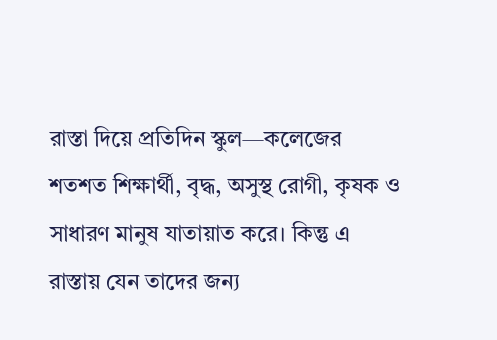রাস্তা দিয়ে প্রতিদিন স্কুল—কলেজের শতশত শিক্ষার্থী, বৃদ্ধ, অসুস্থ রোগী, কৃষক ও সাধারণ মানুষ যাতায়াত করে। কিন্তু এ রাস্তায় যেন তাদের জন্য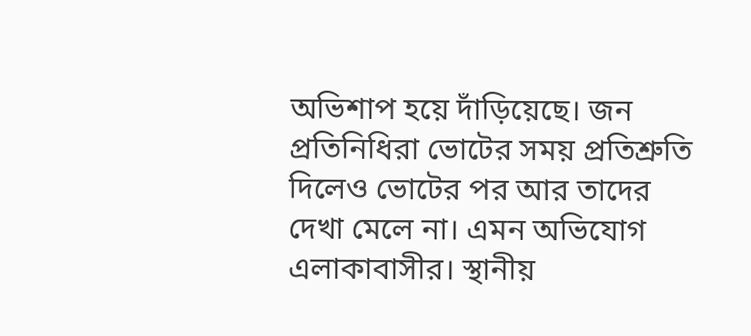অভিশাপ হয়ে দাঁড়িয়েছে। জন প্রতিনিধিরা ভোটের সময় প্রতিশ্রুতি দিলেও ভোটের পর আর তাদের দেখা মেলে না। এমন অভিযোগ এলাকাবাসীর। স্থানীয়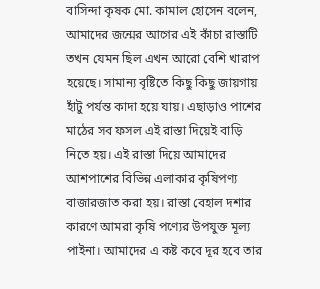বাসিন্দা কৃষক মো. কামাল হোসেন বলেন, আমাদের জন্মের আগের এই কাঁচা রাস্তাটি তখন যেমন ছিল এখন আরো বেশি খারাপ হয়েছে। সামান্য বৃষ্টিতে কিছু কিছু জায়গায় হাঁটু পর্যন্ত কাদা হয়ে যায়। এছাড়াও পাশের মাঠের সব ফসল এই রাস্তা দিয়েই বাড়ি নিতে হয়। এই রাস্তা দিয়ে আমাদের আশপাশের বিভিন্ন এলাকার কৃষিপণ্য বাজারজাত করা হয়। রাস্তা বেহাল দশার কারণে আমরা কৃষি পণ্যের উপযুক্ত মূল্য পাইনা। আমাদের এ কষ্ট কবে দূর হবে তার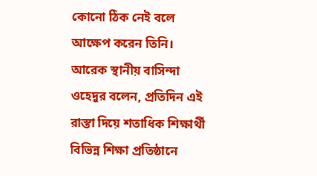কোনো ঠিক নেই বলে আক্ষেপ করেন তিনি। আরেক স্থানীয় বাসিন্দা ওহেদুর বলেন, প্রতিদিন এই রাস্তা দিয়ে শতাধিক শিক্ষার্থী বিভিন্ন শিক্ষা প্রতিষ্ঠানে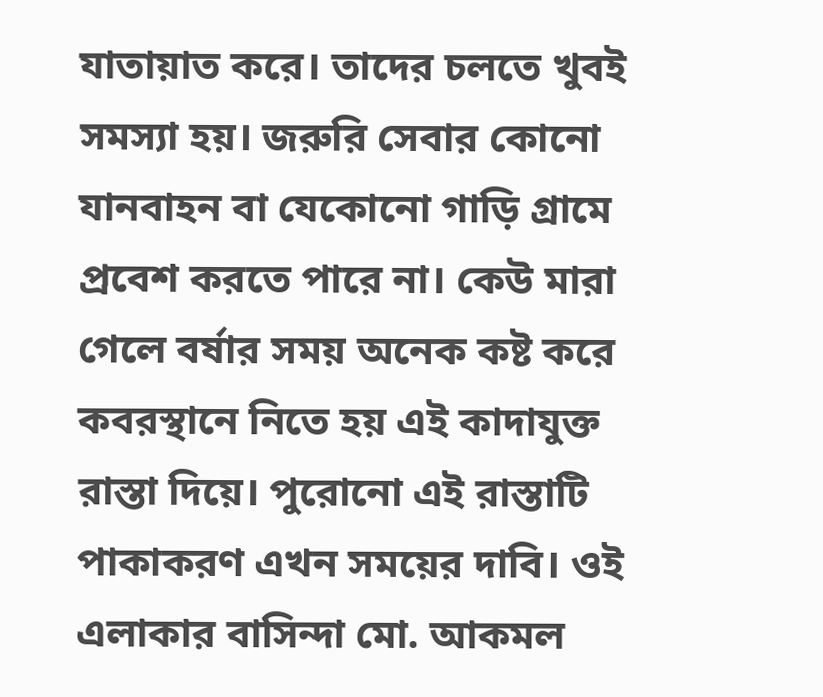যাতায়াত করে। তাদের চলতে খুবই সমস্যা হয়। জরুরি সেবার কোনো যানবাহন বা যেকোনো গাড়ি গ্রামে প্রবেশ করতে পারে না। কেউ মারা গেলে বর্ষার সময় অনেক কষ্ট করে কবরস্থানে নিতে হয় এই কাদাযুক্ত রাস্তা দিয়ে। পুরোনো এই রাস্তাটি পাকাকরণ এখন সময়ের দাবি। ওই এলাকার বাসিন্দা মো. আকমল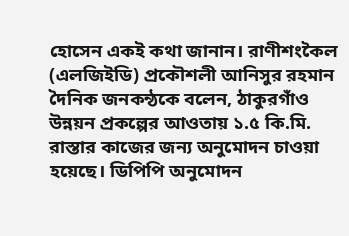হোসেন একই কথা জানান। রাণীশংকৈল (এলজিইডি) প্রকৌশলী আনিসুর রহমান দৈনিক জনকন্ঠকে বলেন, ঠাকুরগাঁও উন্নয়ন প্রকল্পের আওতায় ১.৫ কি.মি. রাস্তার কাজের জন্য অনুমোদন চাওয়া হয়েছে। ডিপিপি অনুমোদন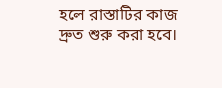হলে রাস্তাটির কাজ দ্রুত শুরু করা হবে।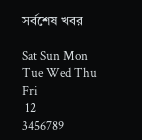সর্বশেষ খবর

Sat Sun Mon Tue Wed Thu Fri
 12
3456789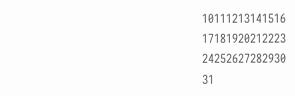10111213141516
17181920212223
24252627282930
31